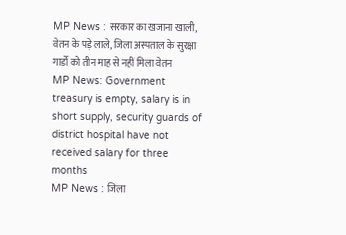MP News : सरकार का खजाना खाली, वेतन के पड़े लाले, जिला अस्पताल के सुरक्षा गार्डों को तीन माह से नहीं मिला वेतन
MP News: Government treasury is empty, salary is in short supply, security guards of district hospital have not received salary for three months
MP News : जिला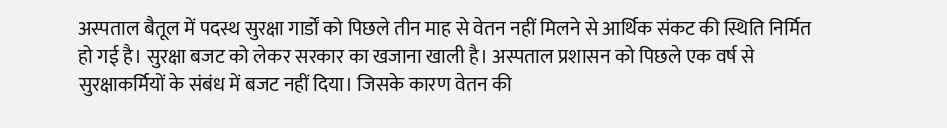अस्पताल बैतूल में पदस्थ सुरक्षा गार्डों को पिछले तीन माह से वेतन नहीं मिलने से आर्थिक संकट की स्थिति निर्मित हो गई है। सुरक्षा बजट को लेकर सरकार का खजाना खाली है। अस्पताल प्रशासन को पिछले एक वर्ष से सुरक्षाकर्मियों के संबंध में बजट नहीं दिया। जिसके कारण वेतन की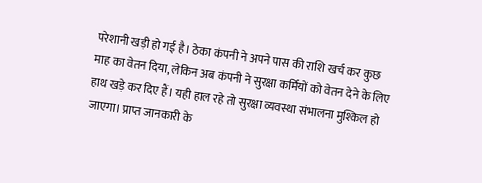परेशानी खड़ी हो गई है। ठेका कंपनी ने अपने पास की राशि खर्च कर कुछ माह का वेतन दिया, लेकिन अब कंपनी ने सुरक्षा कर्मियों को वेतन देने के लिए हाथ खड़े कर दिए हैं। यही हाल रहे तो सुरक्षा व्यवस्था संभालना मुश्किल हो जाएगा। प्राप्त जानकारी के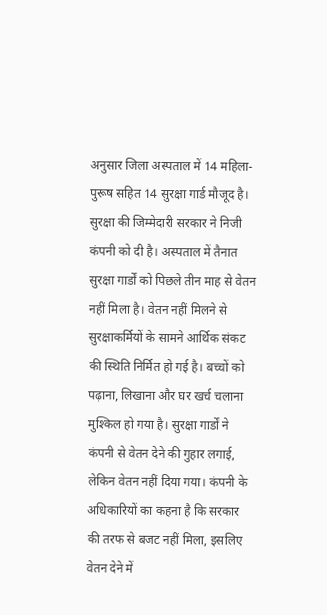अनुसार जिला अस्पताल में 14 महिला-पुरूष सहित 14 सुरक्षा गार्ड मौजूद है। सुरक्षा की जिम्मेदारी सरकार ने निजी कंपनी को दी है। अस्पताल में तैनात सुरक्षा गार्डों को पिछले तीन माह से वेतन नहीं मिला है। वेतन नहीं मिलने से सुरक्षाकर्मियों के सामने आर्थिक संकट की स्थिति निर्मित हो गई है। बच्चों को पढ़ाना, लिखाना और घर खर्च चलाना मुश्किल हो गया है। सुरक्षा गार्डों ने कंपनी से वेतन देने की गुहार लगाई, लेकिन वेतन नहीं दिया गया। कंपनी के अधिकारियों का कहना है कि सरकार की तरफ से बजट नहीं मिला, इसलिए वेतन देने में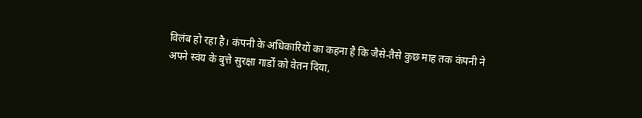विलंब हो रहा है। कंपनी के अधिकारियों का कहना है कि जैसे-तैसे कुछ माह तक कंपनी ने अपने स्वंय के बुत्ते सुरक्षा गार्डों को वेतन दिया,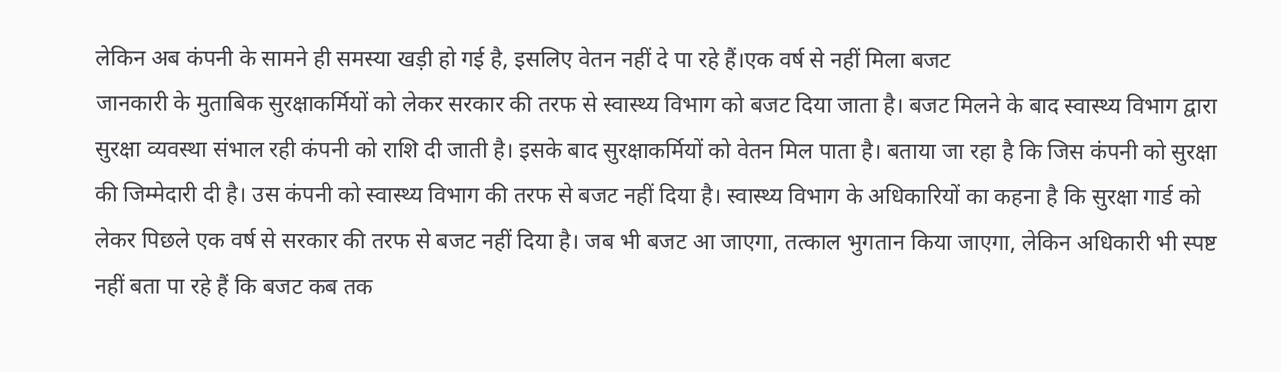लेकिन अब कंपनी के सामने ही समस्या खड़ी हो गई है, इसलिए वेतन नहीं दे पा रहे हैं।एक वर्ष से नहीं मिला बजट
जानकारी के मुताबिक सुरक्षाकर्मियों को लेकर सरकार की तरफ से स्वास्थ्य विभाग को बजट दिया जाता है। बजट मिलने के बाद स्वास्थ्य विभाग द्वारा सुरक्षा व्यवस्था संभाल रही कंपनी को राशि दी जाती है। इसके बाद सुरक्षाकर्मियों को वेतन मिल पाता है। बताया जा रहा है कि जिस कंपनी को सुरक्षा की जिम्मेदारी दी है। उस कंपनी को स्वास्थ्य विभाग की तरफ से बजट नहीं दिया है। स्वास्थ्य विभाग के अधिकारियों का कहना है कि सुरक्षा गार्ड को लेकर पिछले एक वर्ष से सरकार की तरफ से बजट नहीं दिया है। जब भी बजट आ जाएगा, तत्काल भुगतान किया जाएगा, लेकिन अधिकारी भी स्पष्ट नहीं बता पा रहे हैं कि बजट कब तक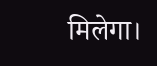मिलेगा।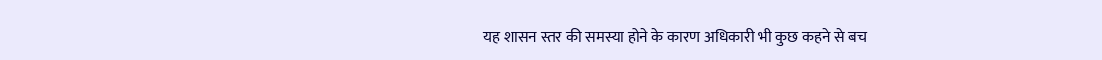यह शासन स्तर की समस्या होने के कारण अधिकारी भी कुछ कहने से बच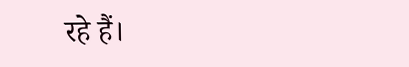रहे हैं।